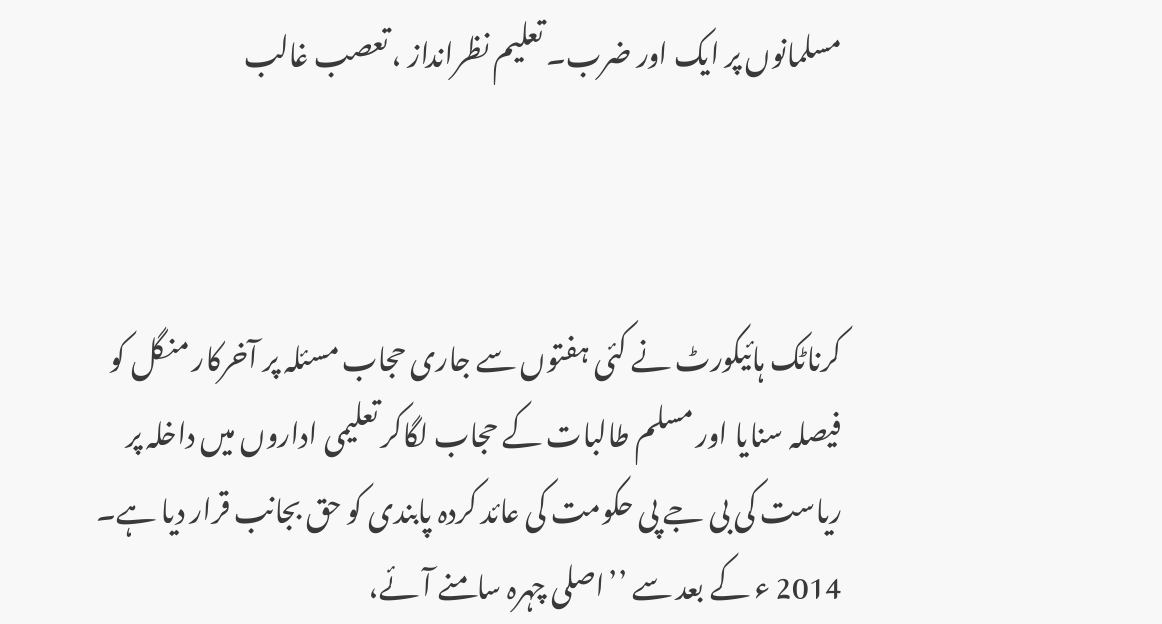مسلمانوں پر ایک اور ضرب۔ تعلیم نظرانداز ، تعصب غالب



کرناٹک ہائیکورٹ نے کئی ہفتوں سے جاری حجاب مسئلہ پر آخرکار منگل کو فیصلہ سنایا اور مسلم طالبات کے حجاب لگاکر تعلیمی اداروں میں داخلہ پر ریاست کی بی جے پی حکومت کی عائد کردہ پابندی کو حق بجانب قرار دیا ہے۔ 2014 ء کے بعد سے ’’اصلی چہرہ سامنے آئے،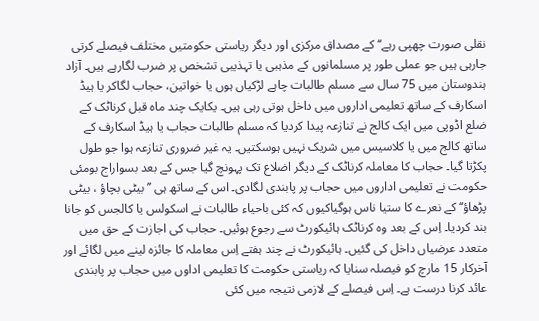نقلی صورت چھپی رہے‘‘ کے مصداق مرکزی اور دیگر ریاستی حکومتیں مختلف فیصلے کرتی جارہی ہیں جو عملی طور پر مسلمانوں کے مذہبی یا تہذیبی تشخص پر ضرب لگارہے ہیں۔ آزاد ہندوستان میں 75 سال سے مسلم طالبات چاہے لڑکیاں ہوں یا خواتین، حجاب لگاکر یا ہیڈ اسکارف کے ساتھ تعلیمی اداروں میں داخل ہوتی رہی ہیں۔ یکایک چند ماہ قبل کرناٹک کے ضلع اڈوپی میں ایک کالج نے تنازعہ پیدا کردیا کہ مسلم طالبات حجاب یا ہیڈ اسکارف کے ساتھ کالج میں یا کلاسیس میں شریک نہیں ہوسکتیں۔ یہ غیر ضروری تنازعہ ہوا جو طول پکڑتا گیا۔ حجاب کا معاملہ کرناٹک کے دیگر اضلاع تک پہونچ گیا جس کے بعد بسواراج بومئی حکومت نے تعلیمی اداروں میں حجاب پر پابندی لگادی۔ اس کے ساتھ ہی ’’بیٹی بچاؤ ، بیٹی پڑھاؤ‘‘ کے نعرے کا ستیا ناس ہوگیاکیوں کہ کئی باحیاء طالبات نے اسکولس یا کالجس کو جانا بند کردیا۔ اِس کے بعد وہ کرناٹک ہائیکورٹ سے رجوع ہوئیں۔ حجاب کی اجازت کے حق میں متعدد عرضیاں داخل کی گئیں۔ ہائیکورٹ نے چند ہفتے اِس معاملہ کا جائزہ لینے میں لگائے اور آخرکار 15 مارچ کو فیصلہ سنایا کہ ریاستی حکومت کا تعلیمی اداوں میں حجاب پر پابندی عائد کرنا درست ہے۔ اِس فیصلے کے لازمی نتیجہ میں کئی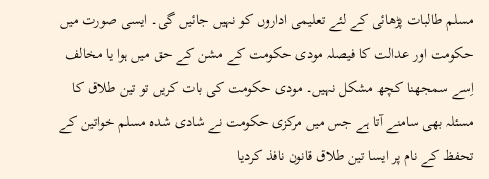مسلم طالبات پڑھائی کے لئے تعلیمی اداروں کو نہیں جائیں گی۔ ایسی صورت میں حکومت اور عدالت کا فیصلہ مودی حکومت کے مشن کے حق میں ہوا یا مخالف اِسے سمجھنا کچھ مشکل نہیں۔ مودی حکومت کی بات کریں تو تین طلاق کا مسئلہ بھی سامنے آتا ہے جس میں مرکزی حکومت نے شادی شدہ مسلم خواتین کے تحفظ کے نام پر ایسا تین طلاق قانون نافذ کردیا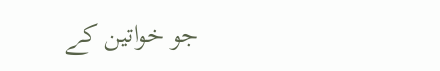جو خواتین کے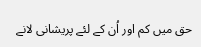حق میں کم اور اُن کے لئے پریشانی لانے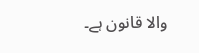والا قانون ہے۔